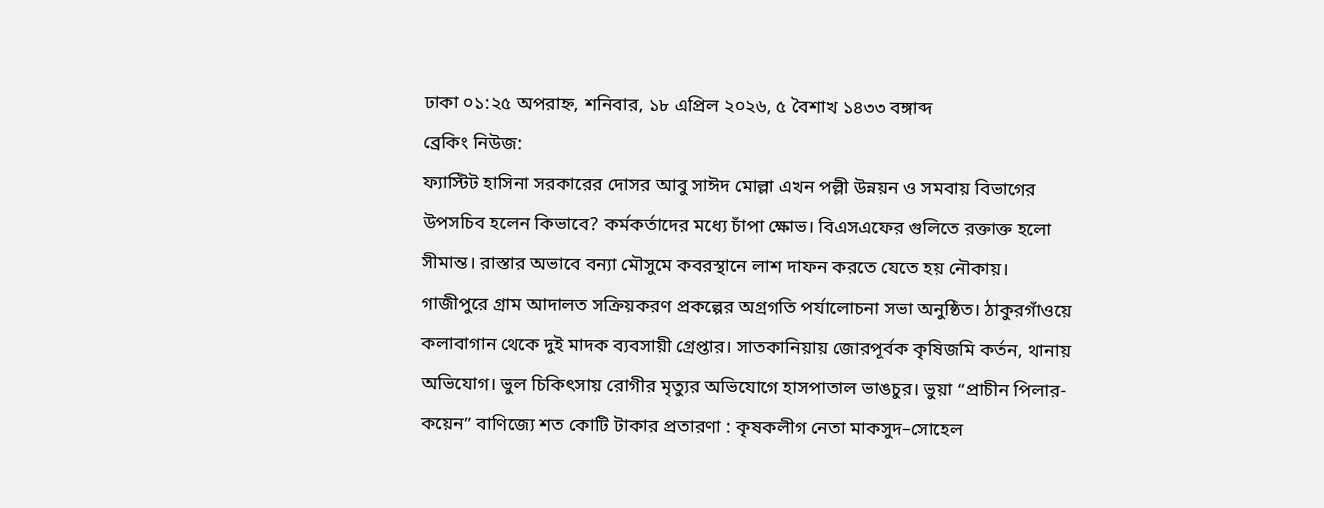ঢাকা ০১:২৫ অপরাহ্ন, শনিবার, ১৮ এপ্রিল ২০২৬, ৫ বৈশাখ ১৪৩৩ বঙ্গাব্দ
ব্রেকিং নিউজ:
ফ্যাস্টিট হাসিনা সরকারের দোসর আবু সাঈদ মোল্লা এখন পল্লী উন্নয়ন ও সমবায় বিভাগের উপসচিব হলেন কিভাবে? কর্মকর্তাদের মধ্যে চাঁপা ক্ষোভ। বিএসএফের গুলিতে রক্তাক্ত হলো সীমান্ত। রাস্তার অভাবে বন্যা মৌসুমে কবরস্থানে লাশ দাফন করতে যেতে হয় নৌকায়। গাজীপুরে গ্রাম আদালত সক্রিয়করণ প্রকল্পের অগ্রগতি পর্যালোচনা সভা অনুষ্ঠিত। ঠাকুরগাঁওয়ে কলাবাগান থেকে দুই মাদক ব্যবসায়ী গ্রেপ্তার। সাতকানিয়ায় জোরপূর্বক কৃষিজমি কর্তন, থানায় অভিযোগ। ভুল চিকিৎসায় রোগীর মৃত্যুর অভিযোগে হাসপাতাল ভাঙচুর। ভুয়া “প্রাচীন পিলার-কয়েন” বাণিজ্যে শত কোটি টাকার প্রতারণা : কৃষকলীগ নেতা মাকসুদ–সোহেল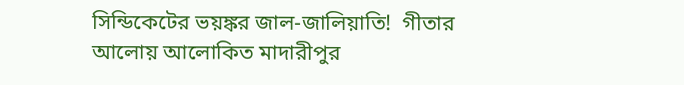সিন্ডিকেটের ভয়ঙ্কর জাল-জালিয়াতি!  গীতার আলোয় আলোকিত মাদারীপুর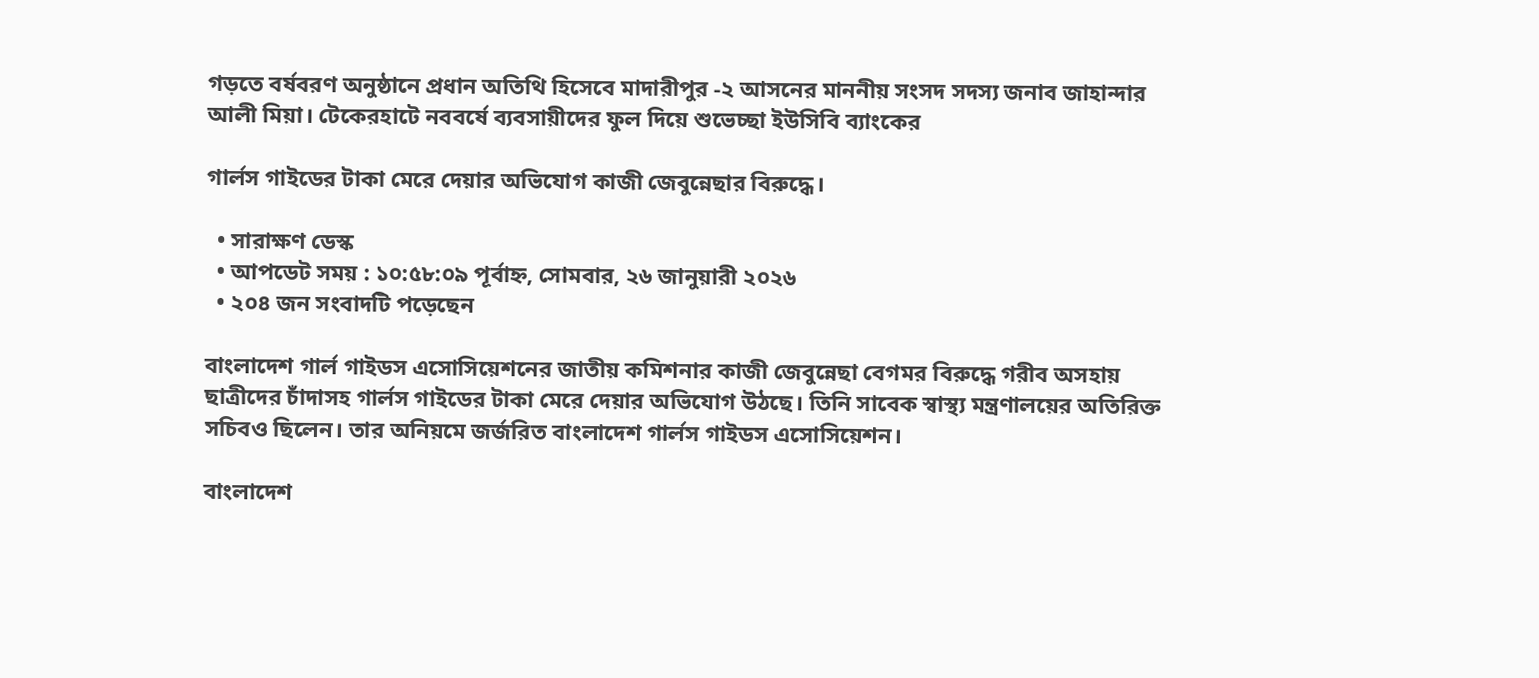গড়তে বর্ষবরণ অনুষ্ঠানে প্রধান অতিথি হিসেবে মাদারীপুর -২ আসনের মাননীয় সংসদ সদস্য জনাব জাহান্দার আলী মিয়া। টেকেরহাটে নববর্ষে ব্যবসায়ীদের ফুল দিয়ে শুভেচ্ছা ইউসিবি ব্যাংকের

গার্লস গাইডের টাকা মেরে দেয়ার অভিযোগ কাজী জেবুন্নেছার বিরুদ্ধে।

  • সারাক্ষণ ডেস্ক
  • আপডেট সময় : ১০:৫৮:০৯ পূর্বাহ্ন, সোমবার, ২৬ জানুয়ারী ২০২৬
  • ২০৪ জন সংবাদটি পড়েছেন

বাংলাদেশ গার্ল গাইডস এসোসিয়েশনের জাতীয় কমিশনার কাজী জেবুন্নেছা বেগমর বিরুদ্ধে গরীব অসহায় ছাত্রীদের চাঁদাসহ গার্লস গাইডের টাকা মেরে দেয়ার অভিযোগ উঠছে। তিনি সাবেক স্বাস্থ্য মন্ত্রণালয়ের অতিরিক্ত সচিবও ছিলেন। তার অনিয়মে জর্জরিত বাংলাদেশ গার্লস গাইডস এসোসিয়েশন।

বাংলাদেশ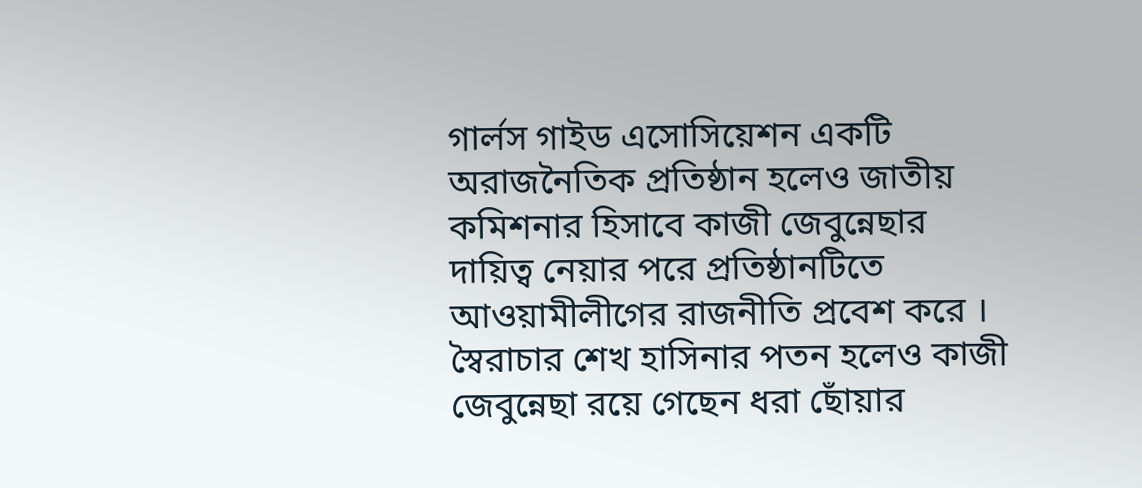গার্লস গাইড এসোসিয়েশন একটি অরাজনৈতিক প্রতিষ্ঠান হলেও জাতীয় কমিশনার হিসাবে কাজী জেবুন্নেছার দায়িত্ব নেয়ার পরে প্রতিষ্ঠানটিতে আওয়ামীলীগের রাজনীতি প্রবেশ করে । স্বৈরাচার শেখ হাসিনার পতন হলেও কাজী জেবুন্নেছা রয়ে গেছেন ধরা ছোঁয়ার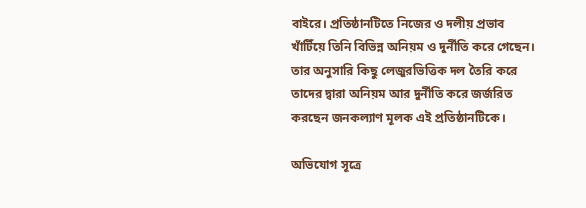বাইরে। প্রতিষ্ঠানটিতে নিজের ও দলীয় প্রভাব খাঁটিঁয়ে তিনি বিভিন্ন অনিয়ম ও দুর্নীতি করে গেছেন। তার অনুসারি কিছু লেজুরভিত্তিক দল তৈরি করে তাদের দ্বারা অনিয়ম আর দুর্নীতি করে জর্জরিত করছেন জনকল্যাণ মূলক এই প্রতিষ্ঠানটিকে।

অভিযোগ সূত্রে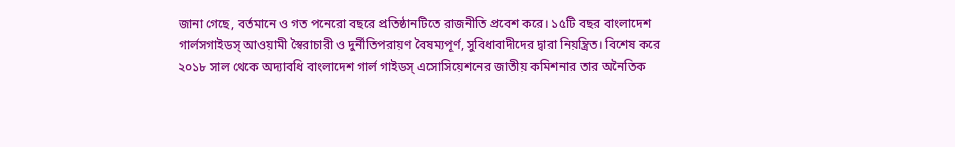জানা গেছে, বর্তমানে ও গত পনেরো বছরে প্রতিষ্ঠানটিতে রাজনীতি প্রবেশ করে। ১৫টি বছর বাংলাদেশ গার্লসগাইডস্ আওয়ামী স্বৈরাচারী ও দুর্নীতিপরায়ণ বৈষম্যপূর্ণ, সুবিধাবাদীদের দ্বারা নিয়ন্ত্রিত। বিশেষ করে ২০১৮ সাল থেকে অদ্যাবধি বাংলাদেশ গার্ল গাইডস্ এসোসিয়েশনের জাতীয় কমিশনার তার অনৈতিক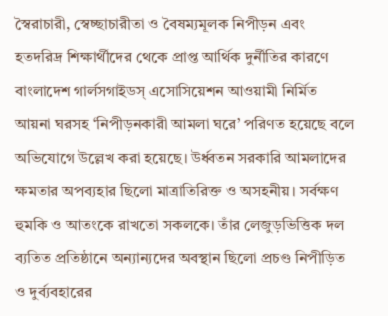স্বৈরাচারী, স্বেচ্ছাচারীতা ও বৈষম্যমূলক নিপীড়ন এবং হতদরিদ্র শিক্ষার্থীদের থেকে প্রাপ্ত আর্থিক দুর্নীতির কারণে বাংলাদেশ গার্লসগাইডস্ এসোসিয়েশন আওয়ামী নির্মিত আয়না ঘরসহ ‘নিপীড়নকারী আমলা ঘরে’ পরিণত হয়েছে বলে অভিযোগে উল্লেখ করা হয়েছে। উর্ধ্বতন সরকারি আমলাদের ক্ষমতার অপব্যহার ছিলো মাত্রাতিরিক্ত ও অসহনীয়। সর্বক্ষণ হুমকি ও আতংকে রাখতো সকলকে। তাঁর লেজুড়ভিত্তিক দল ব্যতিত প্রতিষ্ঠানে অন্যান্যদের অবস্থান ছিলো প্রচণ্ড নিপীড়িত ও দুর্ব্যবহারের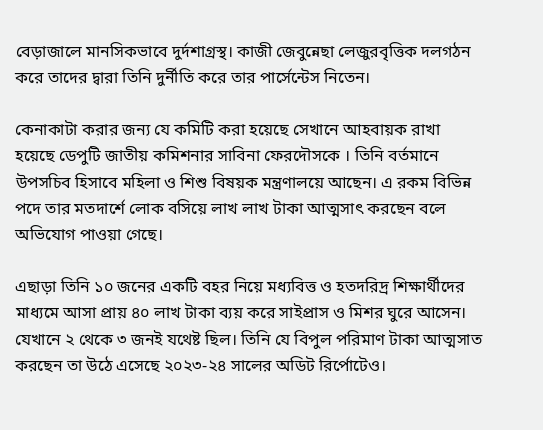বেড়াজালে মানসিকভাবে দুর্দশাগ্রস্থ। কাজী জেবুন্নেছা লেজুরবৃত্তিক দলগঠন করে তাদের দ্বারা তিনি দুর্নীতি করে তার পার্সেন্টেস নিতেন।

কেনাকাটা করার জন্য যে কমিটি করা হয়েছে সেখানে আহবায়ক রাখা হয়েছে ডেপুটি জাতীয় কমিশনার সাবিনা ফেরদৌসকে । তিনি বর্তমানে উপসচিব হিসাবে মহিলা ও শিশু বিষয়ক মন্ত্রণালয়ে আছেন। এ রকম বিভিন্ন পদে তার মতদার্শে লোক বসিয়ে লাখ লাখ টাকা আত্মসাৎ করছেন বলে অভিযোগ পাওয়া গেছে।

এছাড়া তিনি ১০ জনের একটি বহর নিয়ে মধ্যবিত্ত ও হতদরিদ্র শিক্ষার্থীদের মাধ্যমে আসা প্রায় ৪০ লাখ টাকা ব্যয় করে সাইপ্রাস ও মিশর ঘুরে আসেন। যেখানে ২ থেকে ৩ জনই যথেষ্ট ছিল। তিনি যে বিপুল পরিমাণ টাকা আত্মসাত করছেন তা উঠে এসেছে ২০২৩-২৪ সালের অডিট রির্পোটেও।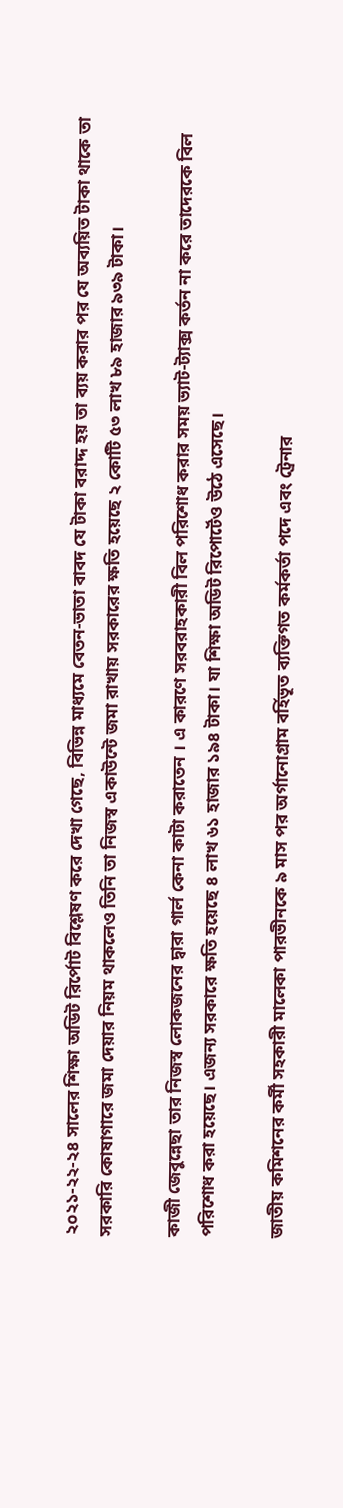২০২১-২২-২৪ সালের শিক্ষা অডিট রির্পোট বিশ্লেষণ করে দেখা গেছে, বিভিন্ন মাধ্যমে বেতন-ভাতা বাবদ যে টাকা বরাদ্দ হয় তা ব্যয় করার পর যে অব্যয়িত টাকা থাকে তা সরকারি কোষাগারে জমা দেয়ার নিয়ম থাকলেও তিনি তা নিজস্ব একাউন্টে জমা রাখায় সরকারের ক্ষতি হয়েছে ২ কোটি ৫৩ লাখ ৮৯ হাজার ৯৩৯ টাকা।

কাজী জেবুন্নেছা তার নিজস্ব লোকজনের দ্বারা গার্ল কেনা কাটা করাতেন । এ কারণে সরবরাহকারী বিল পরিশোধ করার সময় ভ্যাট-ট্যাক্স কর্তন না করে তাদেরকে বিল পরিশোধ করা হয়েছে। এজন্য সরকারে ক্ষতি হয়েছে ৪ লাখ ৬১ হাজার ১৯৪ টাকা। যা শিক্ষা অডিট রিপোর্টেও উঠে এসেছে।

জাতীয় কমিশনের কর্মী সহকারী মালেকা পারভীনকে ৯ মাস পর অর্গানোগ্রাম বর্হিভূত ব্যক্তিগত কর্মকর্তা পদে এবং ট্রেনার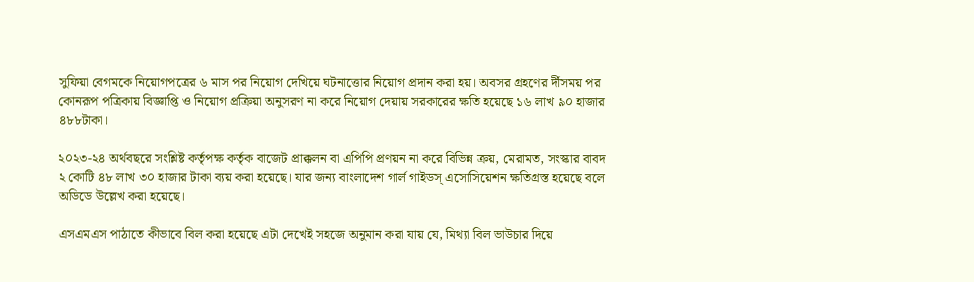সুফিয়া বেগমকে নিয়োগপত্রের ৬ মাস পর নিয়োগ দেখিয়ে ঘটনাত্তোর নিয়োগ প্রদান করা হয়। অবসর গ্রহণের র্দীসময় পর কোনরূপ পত্রিকায় বিজ্ঞাপ্তি ও নিয়োগ প্রক্রিয়া অনুসরণ না করে নিয়োগ দেয়ায় সরকারের ক্ষতি হয়েছে ১৬ লাখ ৯০ হাজার ৪৮৮টাকা।

২০২৩-২৪ অর্থবছরে সংশ্লিষ্ট কর্তৃপক্ষ কর্তৃক বাজেট প্রাক্কলন বা এপিপি প্রণয়ন না করে বিভিন্ন ক্রয়, মেরামত, সংস্কার বাবদ ২ কোটি ৪৮ লাখ ৩০ হাজার টাকা ব্যয় করা হয়েছে। যার জন্য বাংলাদেশ গার্ল গাইডস্ এসোসিয়েশন ক্ষতিগ্রস্ত হয়েছে বলে অডিডে উল্লেখ করা হয়েছে।

এসএমএস পাঠাতে কীভাবে বিল করা হয়েছে এটা দেখেই সহজে অনুমান করা যায় যে, মিথ্যা বিল ভাউচার দিয়ে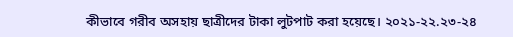কীভাবে গরীব অসহায় ছাত্রীদের টাকা লুটপাট করা হয়েছে। ২০২১-২২.২৩-২৪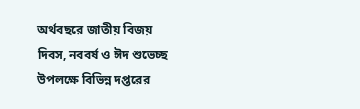অর্থবছরে জাতীয় বিজয় দিবস, নববর্ষ ও ঈদ শুভেচ্ছ উপলক্ষে বিভিন্ন দপ্তরের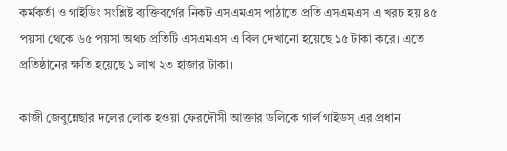কর্মকর্তা ও গাইডিং সংশ্লিষ্ট ব্যক্তিবর্গের নিকট এসএমএস পাঠাতে প্রতি এসএমএস এ খরচ হয় ৪৫ পয়সা থেকে ৬৫ পয়সা অথচ প্রতিটি এসএমএস এ বিল দেখানো হয়েছে ১৫ টাকা করে। এতে প্রতিষ্ঠানের ক্ষতি হয়েছে ১ লাখ ২৩ হাজার টাকা।

কাজী জেবুন্নেছার দলের লোক হওয়া ফেরদৌসী আক্তার ডলিকে গার্ল গাইডস্ এর প্রধান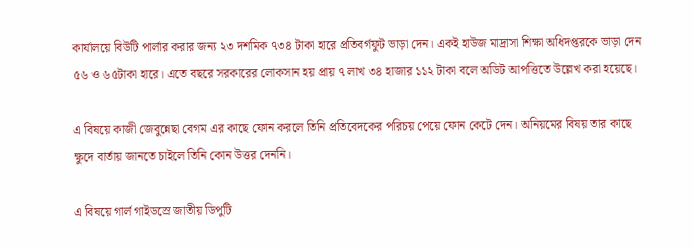কার্যালয়ে বিউটি পার্লার করার জন্য ২৩ দশমিক ৭৩৪ টাকা হারে প্রতিবর্গফুট ভাড়া দেন। একই হাউজ মাদ্রাসা শিক্ষা অধিদপ্তরকে ভাড়া দেন ৫৬ ও ৬৫টাকা হারে। এতে বছরে সরকারের লোকসান হয় প্রায় ৭ লাখ ৩৪ হাজার ১১২ টাকা বলে অডিট আপত্তিতে উল্লেখ করা হয়েছে।

এ বিষয়ে কাজী জেবুন্নেছা বেগম এর কাছে ফোন করলে তিনি প্রতিবেদকের পরিচয় পেয়ে ফোন কেটে দেন। অনিয়মের বিষয় তার কাছে ক্ষুদে বার্তায় জানতে চাইলে তিনি কোন উত্তর দেননি।

এ বিষয়ে গার্ল গাইডস্রে জাতীয় ডিপুটি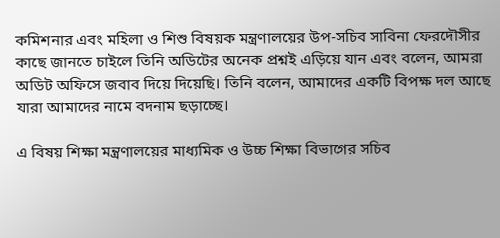কমিশনার এবং মহিলা ও শিশু বিষয়ক মন্ত্রণালয়ের উপ-সচিব সাবিনা ফেরদৌসীর কাছে জানতে চাইলে তিনি অডিটের অনেক প্রশ্নই এড়িয়ে যান এবং বলেন, আমরা অডিট অফিসে জবাব দিয়ে দিয়েছি। তিনি বলেন, আমাদের একটি বিপক্ষ দল আছে যারা আমাদের নামে বদনাম ছড়াচ্ছে।

এ বিষয় শিক্ষা মন্ত্রণালয়ের মাধ্যমিক ও উচ্চ শিক্ষা বিভাগের সচিব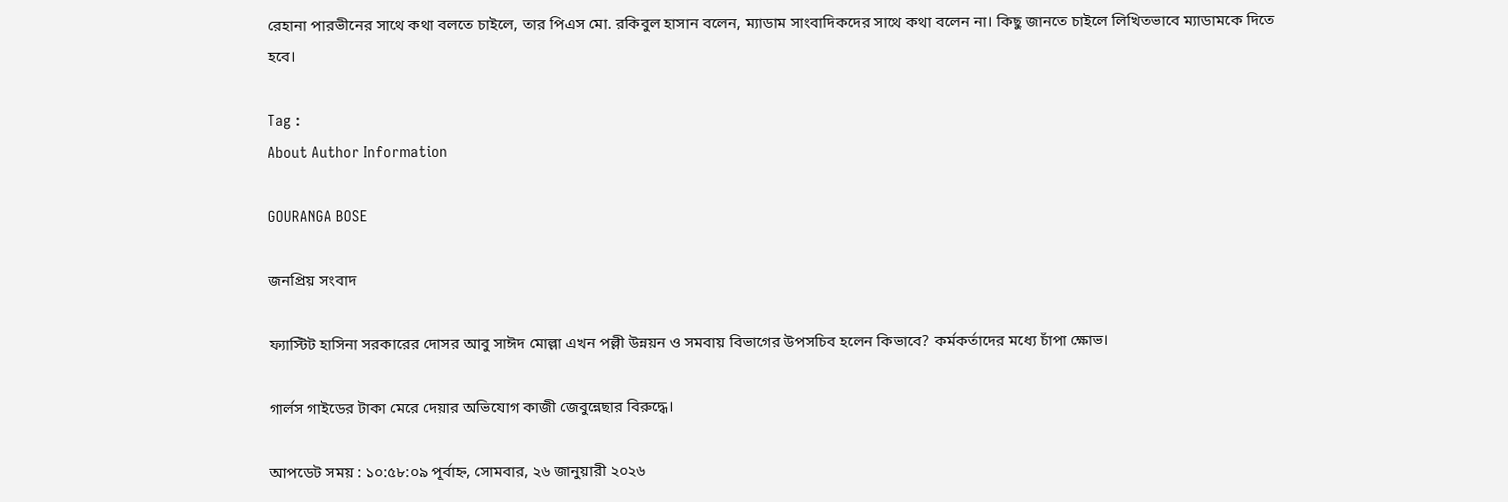রেহানা পারভীনের সাথে কথা বলতে চাইলে, তার পিএস মো. রকিবুল হাসান বলেন, ম্যাডাম সাংবাদিকদের সাথে কথা বলেন না। কিছু জানতে চাইলে লিখিতভাবে ম্যাডামকে দিতে হবে।

Tag :
About Author Information

GOURANGA BOSE

জনপ্রিয় সংবাদ

ফ্যাস্টিট হাসিনা সরকারের দোসর আবু সাঈদ মোল্লা এখন পল্লী উন্নয়ন ও সমবায় বিভাগের উপসচিব হলেন কিভাবে? কর্মকর্তাদের মধ্যে চাঁপা ক্ষোভ।

গার্লস গাইডের টাকা মেরে দেয়ার অভিযোগ কাজী জেবুন্নেছার বিরুদ্ধে।

আপডেট সময় : ১০:৫৮:০৯ পূর্বাহ্ন, সোমবার, ২৬ জানুয়ারী ২০২৬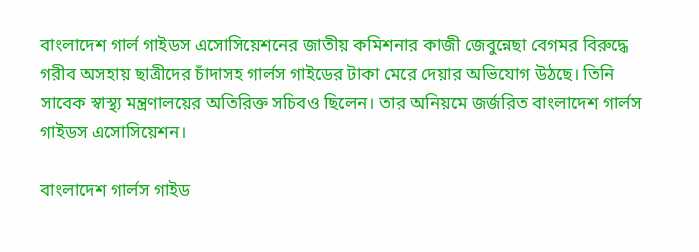বাংলাদেশ গার্ল গাইডস এসোসিয়েশনের জাতীয় কমিশনার কাজী জেবুন্নেছা বেগমর বিরুদ্ধে গরীব অসহায় ছাত্রীদের চাঁদাসহ গার্লস গাইডের টাকা মেরে দেয়ার অভিযোগ উঠছে। তিনি সাবেক স্বাস্থ্য মন্ত্রণালয়ের অতিরিক্ত সচিবও ছিলেন। তার অনিয়মে জর্জরিত বাংলাদেশ গার্লস গাইডস এসোসিয়েশন।

বাংলাদেশ গার্লস গাইড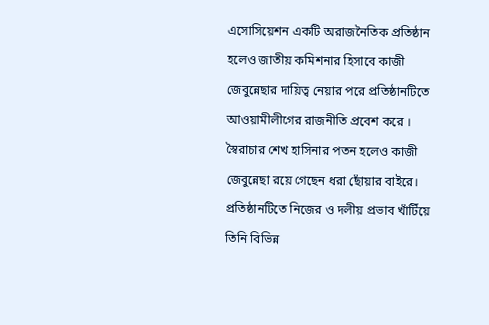এসোসিয়েশন একটি অরাজনৈতিক প্রতিষ্ঠান হলেও জাতীয় কমিশনার হিসাবে কাজী জেবুন্নেছার দায়িত্ব নেয়ার পরে প্রতিষ্ঠানটিতে আওয়ামীলীগের রাজনীতি প্রবেশ করে । স্বৈরাচার শেখ হাসিনার পতন হলেও কাজী জেবুন্নেছা রয়ে গেছেন ধরা ছোঁয়ার বাইরে। প্রতিষ্ঠানটিতে নিজের ও দলীয় প্রভাব খাঁটিঁয়ে তিনি বিভিন্ন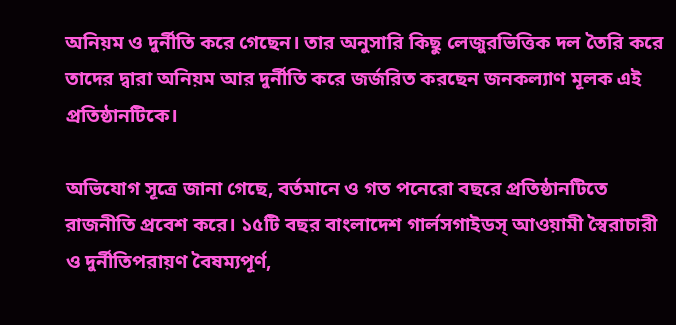অনিয়ম ও দুর্নীতি করে গেছেন। তার অনুসারি কিছু লেজুরভিত্তিক দল তৈরি করে তাদের দ্বারা অনিয়ম আর দুর্নীতি করে জর্জরিত করছেন জনকল্যাণ মূলক এই প্রতিষ্ঠানটিকে।

অভিযোগ সূত্রে জানা গেছে, বর্তমানে ও গত পনেরো বছরে প্রতিষ্ঠানটিতে রাজনীতি প্রবেশ করে। ১৫টি বছর বাংলাদেশ গার্লসগাইডস্ আওয়ামী স্বৈরাচারী ও দুর্নীতিপরায়ণ বৈষম্যপূর্ণ,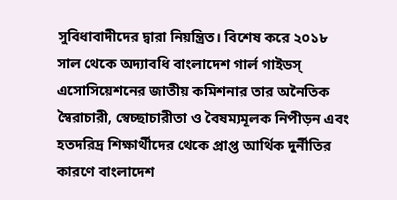সুবিধাবাদীদের দ্বারা নিয়ন্ত্রিত। বিশেষ করে ২০১৮ সাল থেকে অদ্যাবধি বাংলাদেশ গার্ল গাইডস্ এসোসিয়েশনের জাতীয় কমিশনার তার অনৈতিক স্বৈরাচারী, স্বেচ্ছাচারীতা ও বৈষম্যমূলক নিপীড়ন এবং হতদরিদ্র শিক্ষার্থীদের থেকে প্রাপ্ত আর্থিক দুর্নীতির কারণে বাংলাদেশ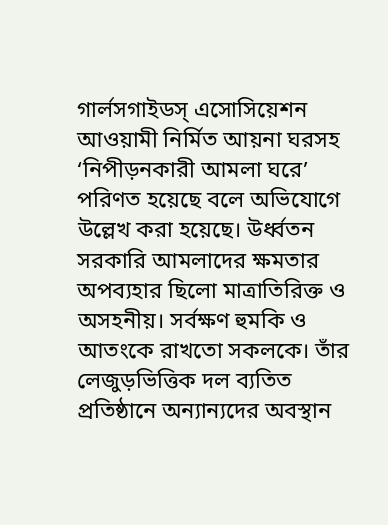গার্লসগাইডস্ এসোসিয়েশন আওয়ামী নির্মিত আয়না ঘরসহ ‘নিপীড়নকারী আমলা ঘরে’ পরিণত হয়েছে বলে অভিযোগে উল্লেখ করা হয়েছে। উর্ধ্বতন সরকারি আমলাদের ক্ষমতার অপব্যহার ছিলো মাত্রাতিরিক্ত ও অসহনীয়। সর্বক্ষণ হুমকি ও আতংকে রাখতো সকলকে। তাঁর লেজুড়ভিত্তিক দল ব্যতিত প্রতিষ্ঠানে অন্যান্যদের অবস্থান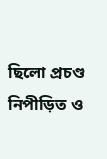ছিলো প্রচণ্ড নিপীড়িত ও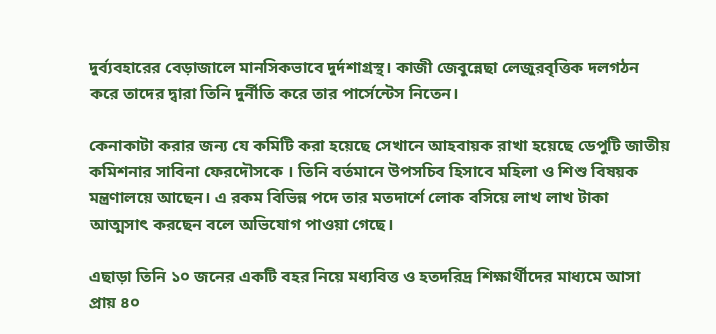দুর্ব্যবহারের বেড়াজালে মানসিকভাবে দুর্দশাগ্রস্থ। কাজী জেবুন্নেছা লেজুরবৃত্তিক দলগঠন করে তাদের দ্বারা তিনি দুর্নীতি করে তার পার্সেন্টেস নিতেন।

কেনাকাটা করার জন্য যে কমিটি করা হয়েছে সেখানে আহবায়ক রাখা হয়েছে ডেপুটি জাতীয় কমিশনার সাবিনা ফেরদৌসকে । তিনি বর্তমানে উপসচিব হিসাবে মহিলা ও শিশু বিষয়ক মন্ত্রণালয়ে আছেন। এ রকম বিভিন্ন পদে তার মতদার্শে লোক বসিয়ে লাখ লাখ টাকা আত্মসাৎ করছেন বলে অভিযোগ পাওয়া গেছে।

এছাড়া তিনি ১০ জনের একটি বহর নিয়ে মধ্যবিত্ত ও হতদরিদ্র শিক্ষার্থীদের মাধ্যমে আসা প্রায় ৪০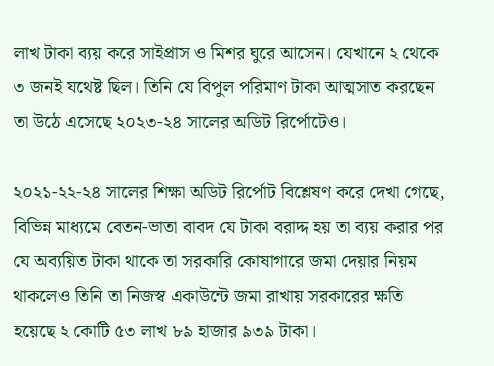লাখ টাকা ব্যয় করে সাইপ্রাস ও মিশর ঘুরে আসেন। যেখানে ২ থেকে ৩ জনই যথেষ্ট ছিল। তিনি যে বিপুল পরিমাণ টাকা আত্মসাত করছেন তা উঠে এসেছে ২০২৩-২৪ সালের অডিট রির্পোটেও।

২০২১-২২-২৪ সালের শিক্ষা অডিট রির্পোট বিশ্লেষণ করে দেখা গেছে, বিভিন্ন মাধ্যমে বেতন-ভাতা বাবদ যে টাকা বরাদ্দ হয় তা ব্যয় করার পর যে অব্যয়িত টাকা থাকে তা সরকারি কোষাগারে জমা দেয়ার নিয়ম থাকলেও তিনি তা নিজস্ব একাউন্টে জমা রাখায় সরকারের ক্ষতি হয়েছে ২ কোটি ৫৩ লাখ ৮৯ হাজার ৯৩৯ টাকা।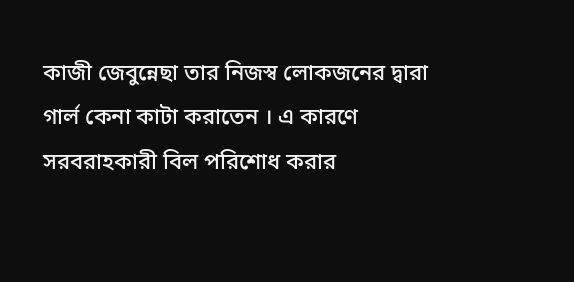কাজী জেবুন্নেছা তার নিজস্ব লোকজনের দ্বারা গার্ল কেনা কাটা করাতেন । এ কারণে সরবরাহকারী বিল পরিশোধ করার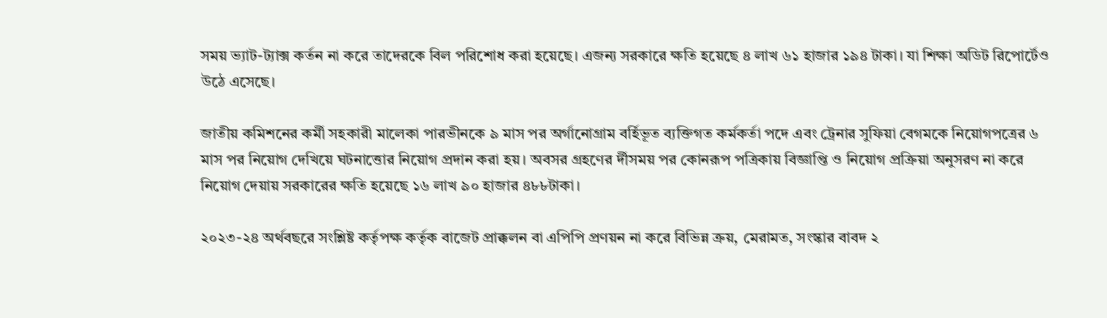সময় ভ্যাট-ট্যাক্স কর্তন না করে তাদেরকে বিল পরিশোধ করা হয়েছে। এজন্য সরকারে ক্ষতি হয়েছে ৪ লাখ ৬১ হাজার ১৯৪ টাকা। যা শিক্ষা অডিট রিপোর্টেও উঠে এসেছে।

জাতীয় কমিশনের কর্মী সহকারী মালেকা পারভীনকে ৯ মাস পর অর্গানোগ্রাম বর্হিভূত ব্যক্তিগত কর্মকর্তা পদে এবং ট্রেনার সুফিয়া বেগমকে নিয়োগপত্রের ৬ মাস পর নিয়োগ দেখিয়ে ঘটনাত্তোর নিয়োগ প্রদান করা হয়। অবসর গ্রহণের র্দীসময় পর কোনরূপ পত্রিকায় বিজ্ঞাপ্তি ও নিয়োগ প্রক্রিয়া অনুসরণ না করে নিয়োগ দেয়ায় সরকারের ক্ষতি হয়েছে ১৬ লাখ ৯০ হাজার ৪৮৮টাকা।

২০২৩-২৪ অর্থবছরে সংশ্লিষ্ট কর্তৃপক্ষ কর্তৃক বাজেট প্রাক্কলন বা এপিপি প্রণয়ন না করে বিভিন্ন ক্রয়, মেরামত, সংস্কার বাবদ ২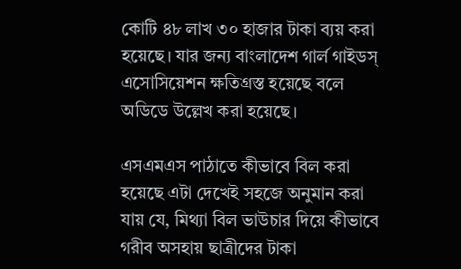কোটি ৪৮ লাখ ৩০ হাজার টাকা ব্যয় করা হয়েছে। যার জন্য বাংলাদেশ গার্ল গাইডস্ এসোসিয়েশন ক্ষতিগ্রস্ত হয়েছে বলে অডিডে উল্লেখ করা হয়েছে।

এসএমএস পাঠাতে কীভাবে বিল করা হয়েছে এটা দেখেই সহজে অনুমান করা যায় যে, মিথ্যা বিল ভাউচার দিয়ে কীভাবে গরীব অসহায় ছাত্রীদের টাকা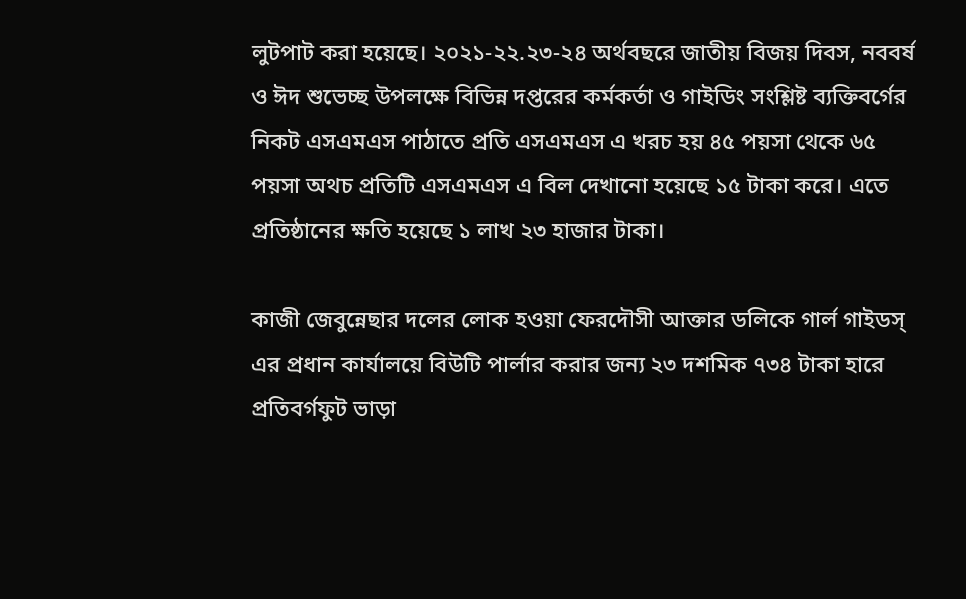লুটপাট করা হয়েছে। ২০২১-২২.২৩-২৪ অর্থবছরে জাতীয় বিজয় দিবস, নববর্ষ ও ঈদ শুভেচ্ছ উপলক্ষে বিভিন্ন দপ্তরের কর্মকর্তা ও গাইডিং সংশ্লিষ্ট ব্যক্তিবর্গের নিকট এসএমএস পাঠাতে প্রতি এসএমএস এ খরচ হয় ৪৫ পয়সা থেকে ৬৫ পয়সা অথচ প্রতিটি এসএমএস এ বিল দেখানো হয়েছে ১৫ টাকা করে। এতে প্রতিষ্ঠানের ক্ষতি হয়েছে ১ লাখ ২৩ হাজার টাকা।

কাজী জেবুন্নেছার দলের লোক হওয়া ফেরদৌসী আক্তার ডলিকে গার্ল গাইডস্ এর প্রধান কার্যালয়ে বিউটি পার্লার করার জন্য ২৩ দশমিক ৭৩৪ টাকা হারে প্রতিবর্গফুট ভাড়া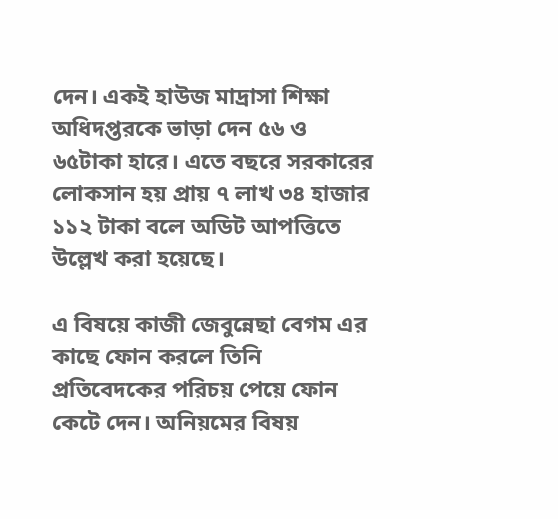দেন। একই হাউজ মাদ্রাসা শিক্ষা অধিদপ্তরকে ভাড়া দেন ৫৬ ও ৬৫টাকা হারে। এতে বছরে সরকারের লোকসান হয় প্রায় ৭ লাখ ৩৪ হাজার ১১২ টাকা বলে অডিট আপত্তিতে উল্লেখ করা হয়েছে।

এ বিষয়ে কাজী জেবুন্নেছা বেগম এর কাছে ফোন করলে তিনি প্রতিবেদকের পরিচয় পেয়ে ফোন কেটে দেন। অনিয়মের বিষয়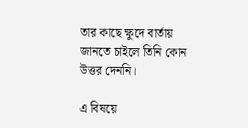তার কাছে ক্ষুদে বার্তায় জানতে চাইলে তিনি কোন উত্তর দেননি।

এ বিষয়ে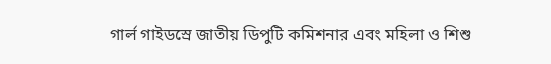গার্ল গাইডস্রে জাতীয় ডিপুটি কমিশনার এবং মহিলা ও শিশু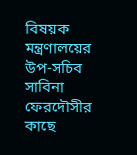বিষয়ক মন্ত্রণালয়ের উপ-সচিব সাবিনা ফেরদৌসীর কাছে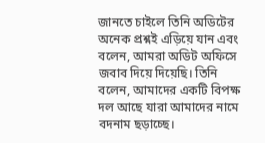জানতে চাইলে তিনি অডিটের অনেক প্রশ্নই এড়িয়ে যান এবং বলেন, আমরা অডিট অফিসে জবাব দিয়ে দিয়েছি। তিনি বলেন, আমাদের একটি বিপক্ষ দল আছে যারা আমাদের নামে বদনাম ছড়াচ্ছে।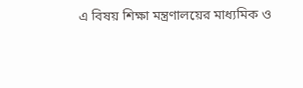এ বিষয় শিক্ষা মন্ত্রণালয়ের মাধ্যমিক ও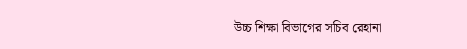উচ্চ শিক্ষা বিভাগের সচিব রেহানা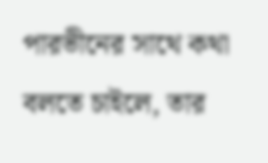পারভীনের সাথে কথা বলতে চাইলে, তার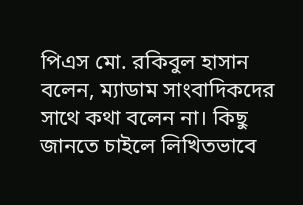পিএস মো. রকিবুল হাসান বলেন, ম্যাডাম সাংবাদিকদের সাথে কথা বলেন না। কিছু জানতে চাইলে লিখিতভাবে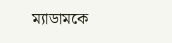ম্যাডামকে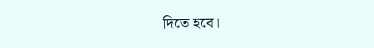দিতে হবে।